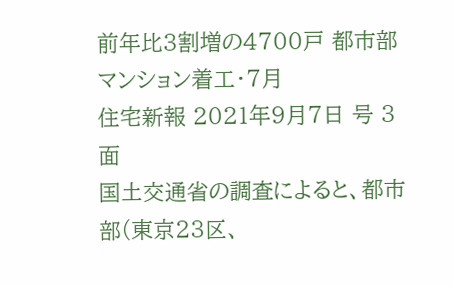前年比3割増の4700戸 都市部マンション着工・7月
住宅新報 2021年9月7日 号 3面
国土交通省の調査によると、都市部(東京23区、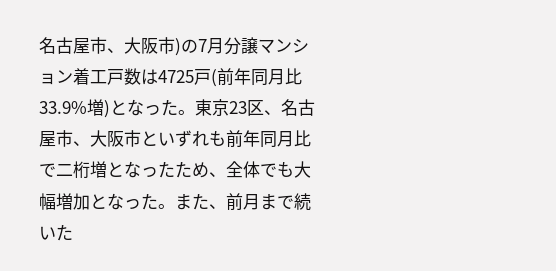名古屋市、大阪市)の7月分譲マンション着工戸数は4725戸(前年同月比33.9%増)となった。東京23区、名古屋市、大阪市といずれも前年同月比で二桁増となったため、全体でも大幅増加となった。また、前月まで続いた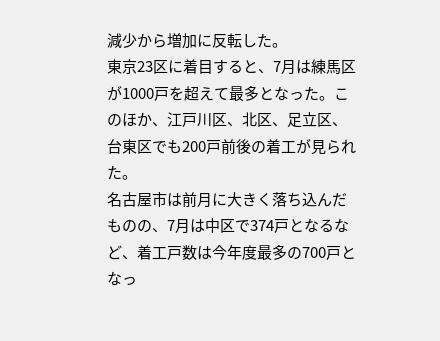減少から増加に反転した。
東京23区に着目すると、7月は練馬区が1000戸を超えて最多となった。このほか、江戸川区、北区、足立区、台東区でも200戸前後の着工が見られた。
名古屋市は前月に大きく落ち込んだものの、7月は中区で374戸となるなど、着工戸数は今年度最多の700戸となっ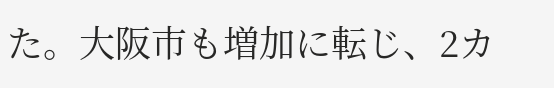た。大阪市も増加に転じ、2カ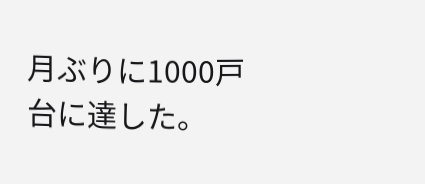月ぶりに1000戸台に達した。